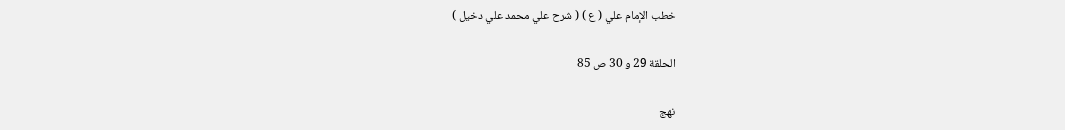خطب الإمام علي ( ع ) ( شرح علي محمد علي دخيل )

الحلقة 29 و 30 ص 85

نهج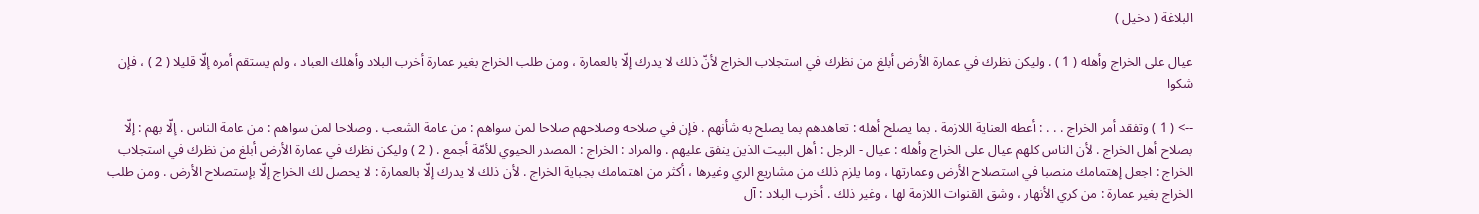البلاغة ( دخيل )

عيال على الخراج وأهله ( 1 ) . وليكن نظرك في عمارة الأرض أبلغ من نظرك في استجلاب الخراج لأنّ ذلك لا يدرك إلّا بالعمارة ، ومن طلب الخراج بغير عمارة أخرب البلاد وأهلك العباد ، ولم يستقم أمره إلّا قليلا ( 2 ) ، فإن شكوا

--> ( 1 ) وتفقد أمر الخراج . . . : أعطه العناية اللازمة . بما يصلح أهله : تعاهدهم بما يصلح به شأنهم . فإن في صلاحه وصلاحهم صلاحا لمن سواهم : من عامة الشعب . وصلاحا لمن سواهم : من عامة الناس . إلّا بهم : إلّا بصلاح أهل الخراج . لأن الناس كلهم عيال على الخراج وأهله : عيال - الرجل : أهل البيت الذين ينفق عليهم . والمراد : الخراج : المصدر الحيوي للأمّة أجمع . ( 2 ) وليكن نظرك في عمارة الأرض أبلغ من نظرك في استجلاب الخراج : اجعل إهتمامك منصبا في استصلاح الأرض وعمارتها ، وما يلزم ذلك من مشاريع الري وغيرها ، أكثر من اهتمامك بجباية الخراج . لأن ذلك لا يدرك إلّا بالعمارة : لا يحصل لك الخراج إلّا بإستصلاح الأرض . ومن طلب الخراج بغير عمارة : من كري الأنهار ، وشق القنوات اللازمة لها ، وغير ذلك . أخرب البلاد : آل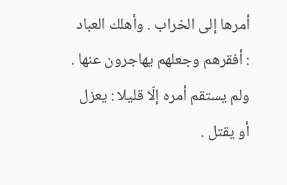أمرها إلى الخراب . وأهلك العباد : أفقرهم وجعلهم يهاجرون عنها . ولم يستقم أمره إلّا قليلا : يعزل أو يقتل .